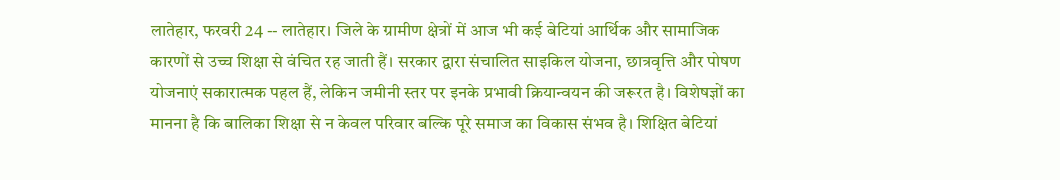लातेहार, फरवरी 24 -- लातेहार। जिले के ग्रामीण क्षेत्रों में आज भी कई बेटियां आर्थिक और सामाजिक कारणों से उच्च शिक्षा से वंचित रह जाती हैं। सरकार द्वारा संचालित साइकिल योजना, छात्रवृत्ति और पोषण योजनाएं सकारात्मक पहल हैं, लेकिन जमीनी स्तर पर इनके प्रभावी क्रियान्वयन की जरूरत है। विशेषज्ञों का मानना है कि बालिका शिक्षा से न केवल परिवार बल्कि पूरे समाज का विकास संभव है। शिक्षित बेटियां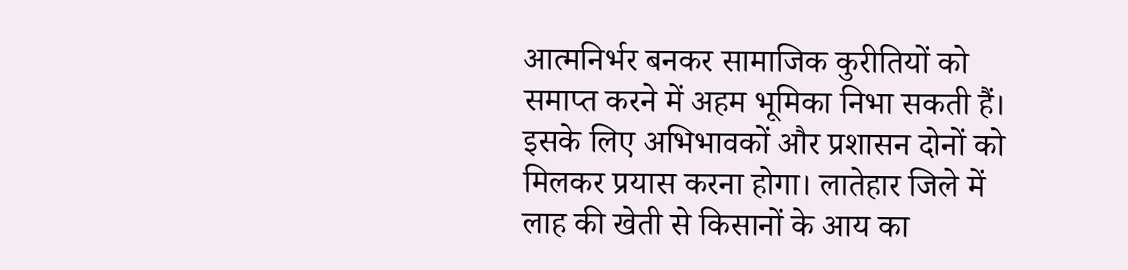आत्मनिर्भर बनकर सामाजिक कुरीतियों को समाप्त करने में अहम भूमिका निभा सकती हैं। इसके लिए अभिभावकों और प्रशासन दोनों को मिलकर प्रयास करना होगा। लातेहार जिले में लाह की खेती से किसानों के आय का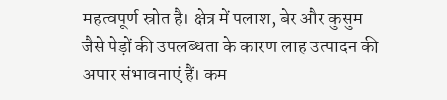महत्वपूर्ण स्रोत है। क्षेत्र में पलाश, बेर और कुसुम जैसे पेड़ों की उपलब्धता के कारण लाह उत्पादन की अपार संभावनाएं हैं। कम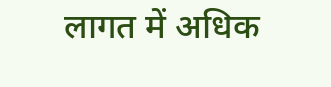लागत में अधिक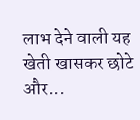लाभ देने वाली यह खेती खासकर छोटे और...